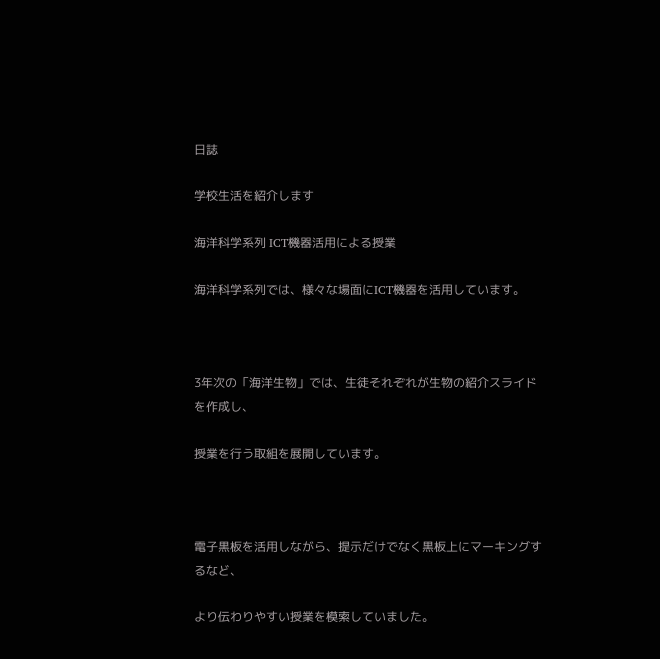日誌

学校生活を紹介します

海洋科学系列 ICT機器活用による授業

海洋科学系列では、様々な場面にICT機器を活用しています。



3年次の「海洋生物」では、生徒それぞれが生物の紹介スライドを作成し、

授業を行う取組を展開しています。



電子黒板を活用しながら、提示だけでなく黒板上にマーキングするなど、

より伝わりやすい授業を模索していました。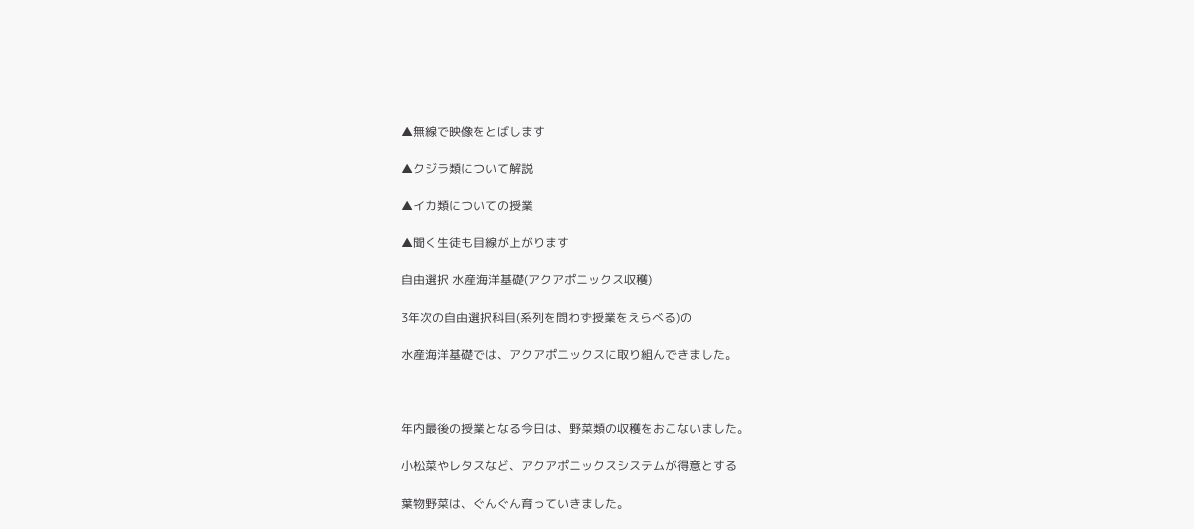▲無線で映像をとばします

▲クジラ類について解説

▲イカ類についての授業

▲聞く生徒も目線が上がります

自由選択 水産海洋基礎(アクアポニックス収穫)

3年次の自由選択科目(系列を問わず授業をえらべる)の

水産海洋基礎では、アクアポニックスに取り組んできました。



年内最後の授業となる今日は、野菜類の収穫をおこないました。

小松菜やレタスなど、アクアポニックスシステムが得意とする

葉物野菜は、ぐんぐん育っていきました。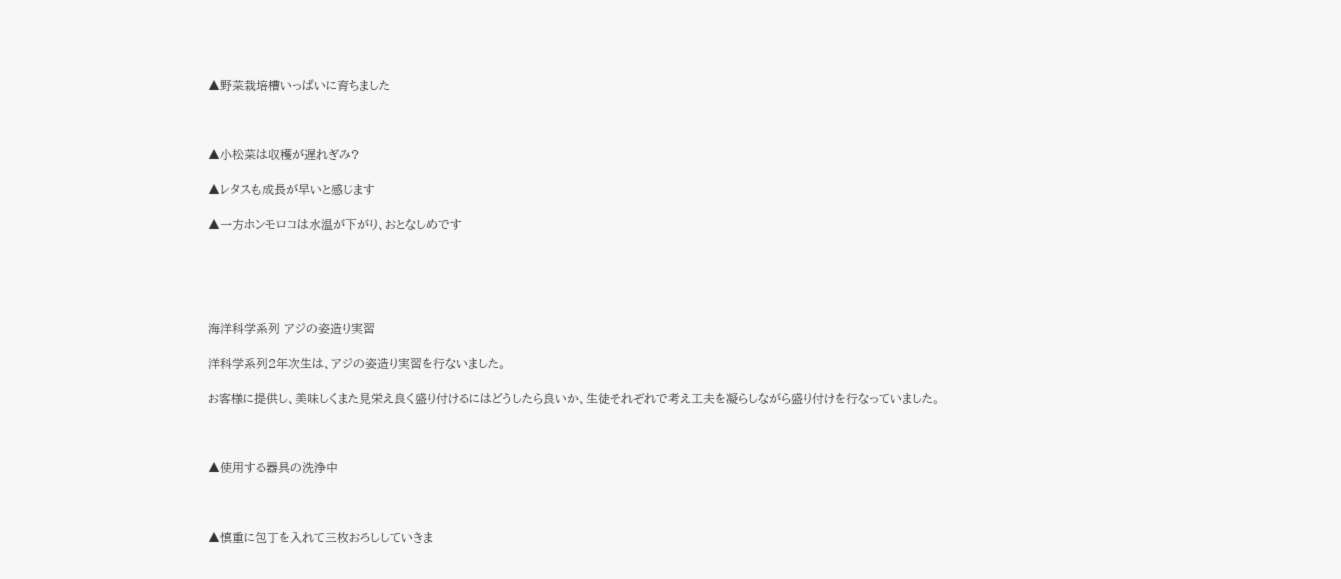▲野菜栽培槽いっぱいに育ちました



▲小松菜は収穫が遅れぎみ?

▲レタスも成長が早いと感じます

▲一方ホンモロコは水温が下がり、おとなしめです





海洋科学系列 アジの姿造り実習

洋科学系列2年次生は、アジの姿造り実習を行ないました。

お客様に提供し、美味しくまた見栄え良く盛り付けるにはどうしたら良いか、生徒それぞれで考え工夫を凝らしながら盛り付けを行なっていました。



▲使用する器具の洗浄中



▲慎重に包丁を入れて三枚おろししていきま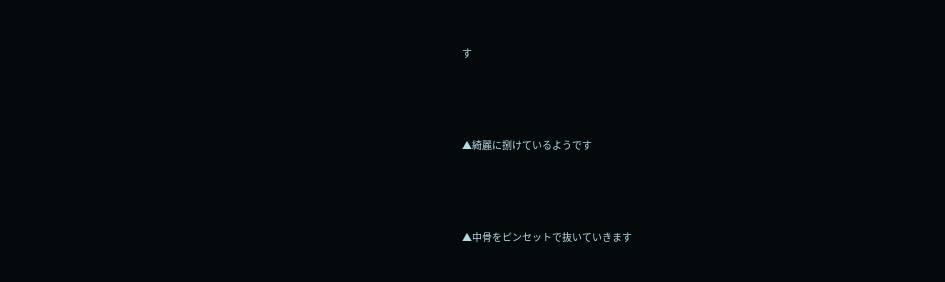す



▲綺麗に捌けているようです



▲中骨をピンセットで抜いていきます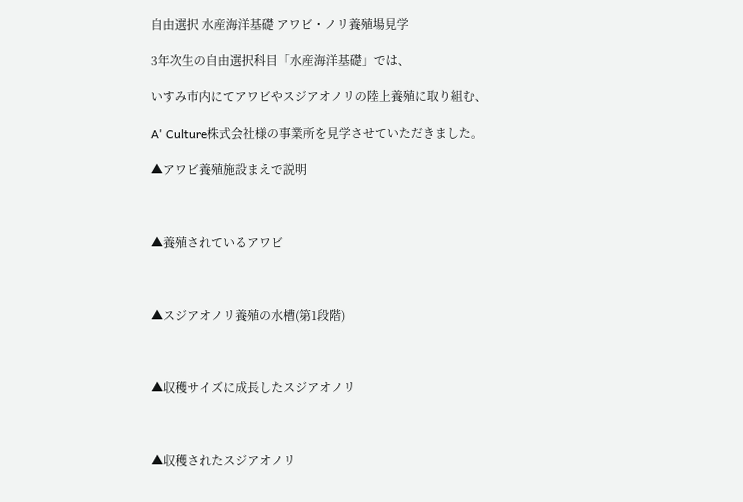自由選択 水産海洋基礎 アワビ・ノリ養殖場見学

3年次生の自由選択科目「水産海洋基礎」では、

いすみ市内にてアワビやスジアオノリの陸上養殖に取り組む、

A' Culture株式会社様の事業所を見学させていただきました。

▲アワビ養殖施設まえで説明



▲養殖されているアワビ



▲スジアオノリ養殖の水槽(第1段階)



▲収穫サイズに成長したスジアオノリ



▲収穫されたスジアオノリ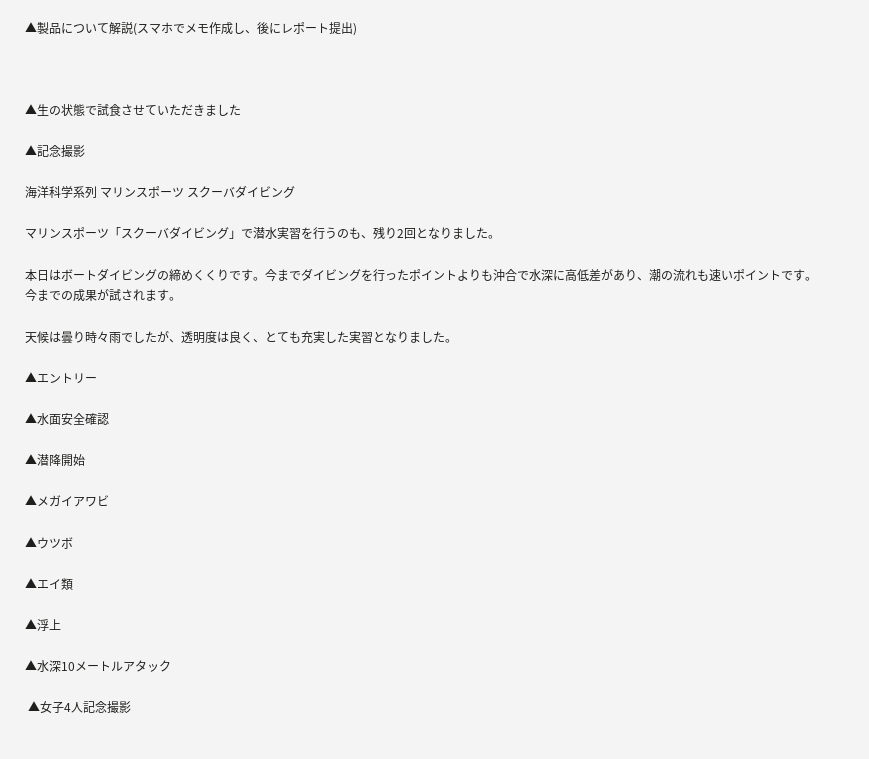▲製品について解説(スマホでメモ作成し、後にレポート提出)



▲生の状態で試食させていただきました

▲記念撮影

海洋科学系列 マリンスポーツ スクーバダイビング

マリンスポーツ「スクーバダイビング」で潜水実習を行うのも、残り2回となりました。

本日はボートダイビングの締めくくりです。今までダイビングを行ったポイントよりも沖合で水深に高低差があり、潮の流れも速いポイントです。今までの成果が試されます。

天候は曇り時々雨でしたが、透明度は良く、とても充実した実習となりました。

▲エントリー

▲水面安全確認

▲潜降開始

▲メガイアワビ

▲ウツボ

▲エイ類

▲浮上

▲水深10メートルアタック

 ▲女子4人記念撮影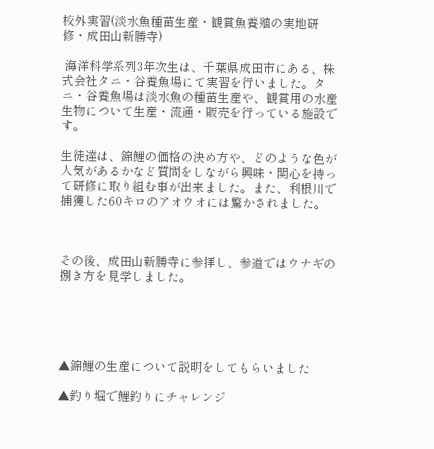校外実習(淡水魚種苗生産・観賞魚養殖の実地研修・成田山新勝寺)

 海洋科学系列3年次生は、千葉県成田市にある、株式会社タニ・谷養魚場にて実習を行いました。タニ・谷養魚場は淡水魚の種苗生産や、観賞用の水産生物について生産・流通・販売を行っている施設です。

生徒達は、錦鯉の価格の決め方や、どのような色が人気があるかなど質問をしながら興味・関心を持って研修に取り組む事が出来ました。また、利根川で捕獲した60キロのアオウオには驚かされました。



その後、成田山新勝寺に参拝し、参道ではウナギの捌き方を見学しました。





▲錦鯉の生産について説明をしてもらいました

▲釣り堀で鯉釣りにチャレンジ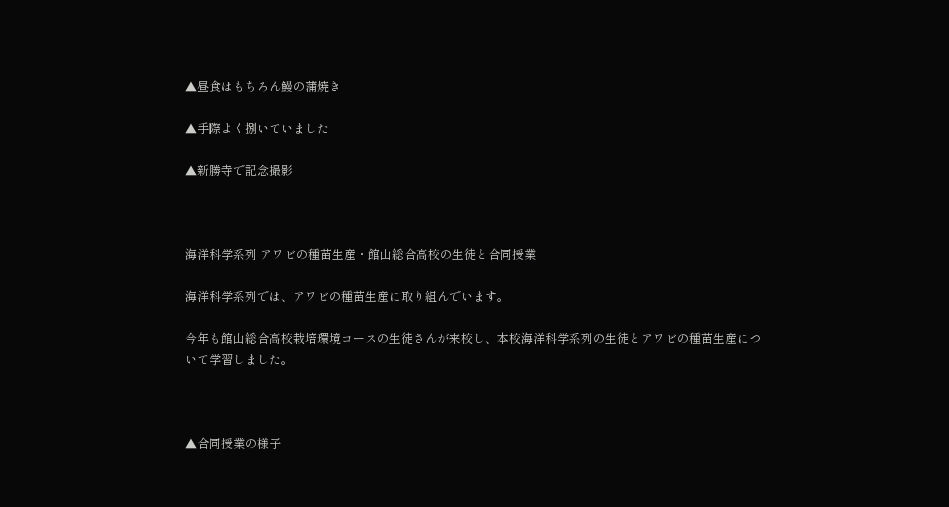▲昼食はもちろん鰻の蒲焼き

▲手際よく捌いていました

▲新勝寺で記念撮影



海洋科学系列 アワビの種苗生産・館山総合高校の生徒と合同授業

海洋科学系列では、アワビの種苗生産に取り組んでいます。

今年も館山総合高校栽培環境コースの生徒さんが来校し、本校海洋科学系列の生徒とアワビの種苗生産について学習しました。



▲合同授業の様子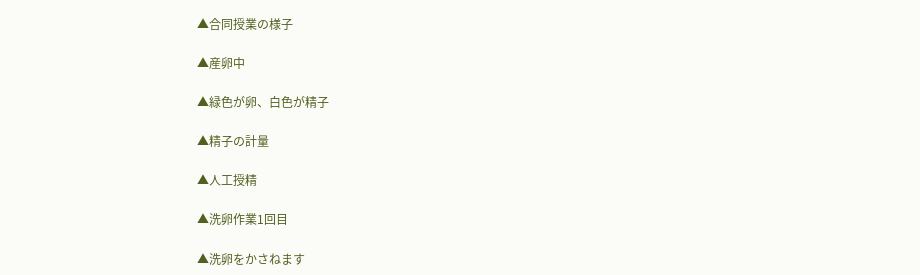▲合同授業の様子

▲産卵中

▲緑色が卵、白色が精子

▲精子の計量

▲人工授精

▲洗卵作業1回目

▲洗卵をかさねます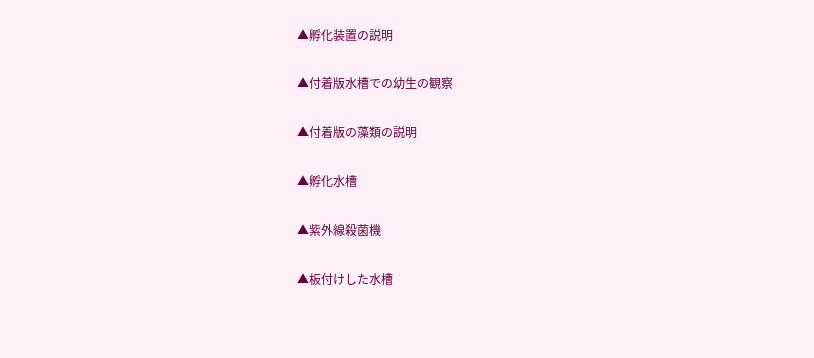▲孵化装置の説明

▲付着版水槽での幼生の観察

▲付着版の藻類の説明

▲孵化水槽

▲紫外線殺菌機

▲板付けした水槽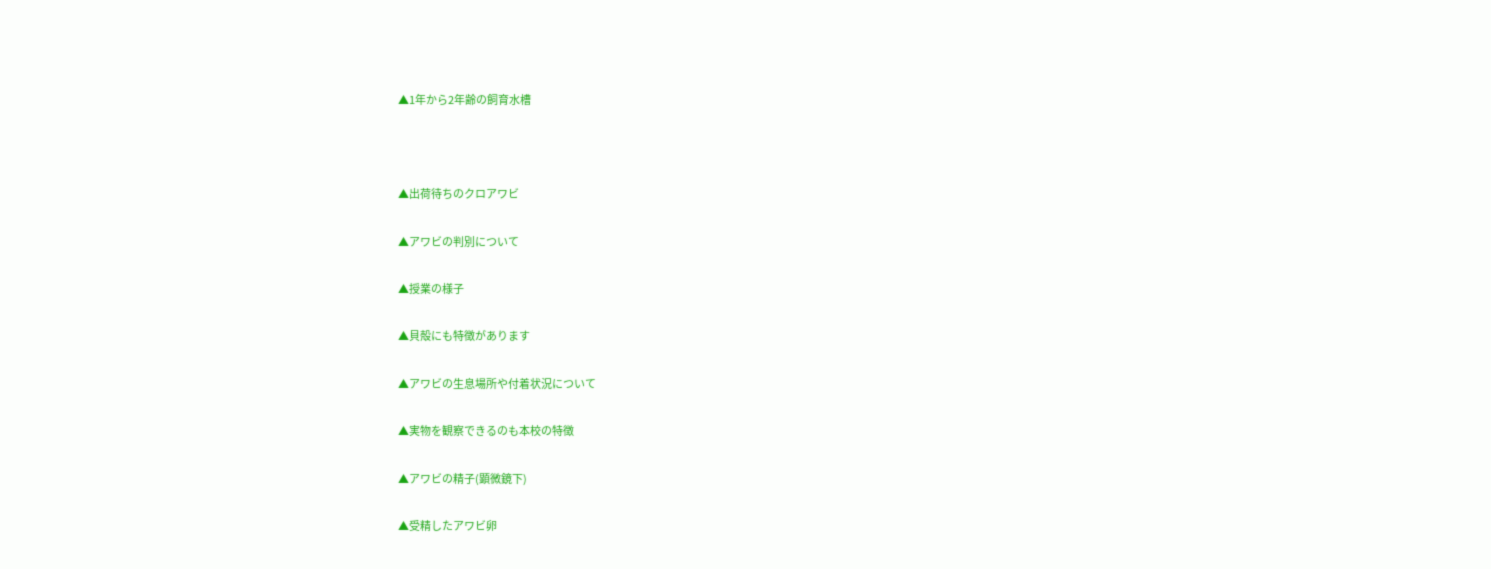▲1年から2年齢の飼育水槽



▲出荷待ちのクロアワビ

▲アワビの判別について

▲授業の様子

▲貝殻にも特徴があります

▲アワビの生息場所や付着状況について

▲実物を観察できるのも本校の特徴

▲アワビの精子(顕微鏡下)

▲受精したアワビ卵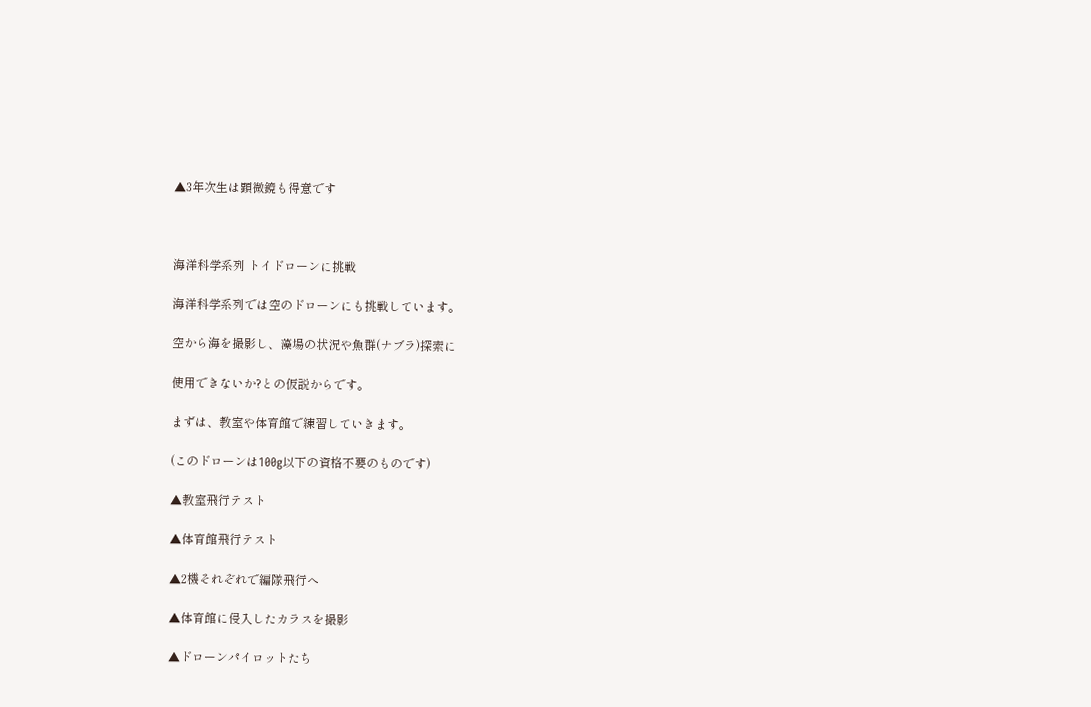▲3年次生は顕微鏡も得意です



海洋科学系列 トイドローンに挑戦

海洋科学系列では空のドローンにも挑戦しています。

空から海を撮影し、藻場の状況や魚群(ナブラ)探索に

使用できないか?との仮説からです。

まずは、教室や体育館で練習していきます。

(このドローンは100g以下の資格不要のものです)

▲教室飛行テスト

▲体育館飛行テスト

▲2機それぞれで編隊飛行へ

▲体育館に侵入したカラスを撮影

▲ドローンパイロットたち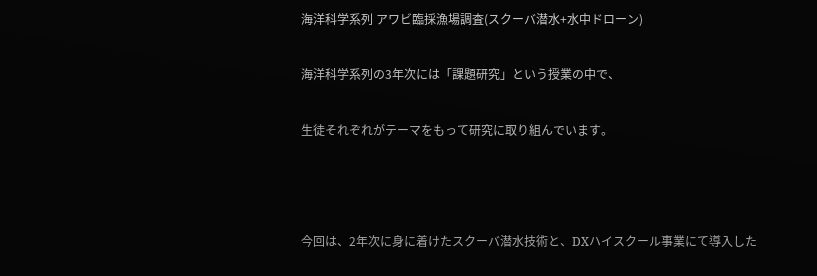海洋科学系列 アワビ臨採漁場調査(スクーバ潜水+水中ドローン)

海洋科学系列の3年次には「課題研究」という授業の中で、

生徒それぞれがテーマをもって研究に取り組んでいます。



今回は、2年次に身に着けたスクーバ潜水技術と、DXハイスクール事業にて導入した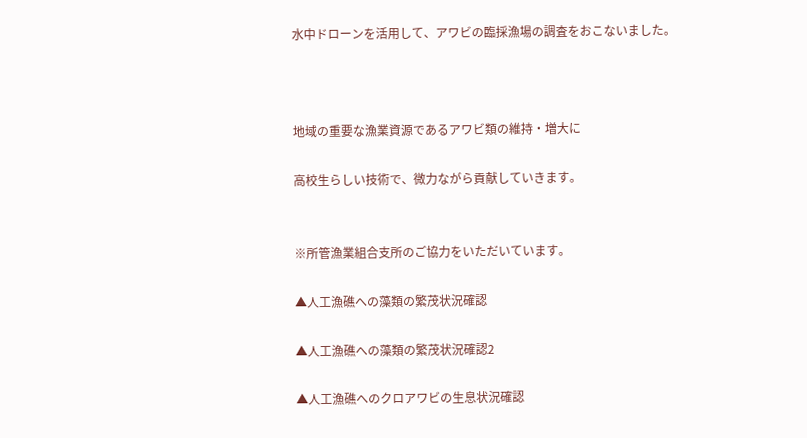水中ドローンを活用して、アワビの臨採漁場の調査をおこないました。



地域の重要な漁業資源であるアワビ類の維持・増大に

高校生らしい技術で、微力ながら貢献していきます。


※所管漁業組合支所のご協力をいただいています。

▲人工漁礁への藻類の繁茂状況確認

▲人工漁礁への藻類の繁茂状況確認2

▲人工漁礁へのクロアワビの生息状況確認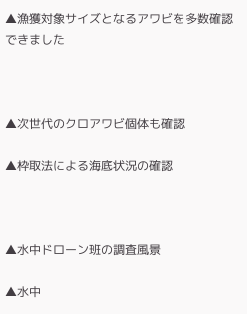▲漁獲対象サイズとなるアワビを多数確認できました



▲次世代のクロアワビ個体も確認

▲枠取法による海底状況の確認



▲水中ドローン班の調査風景

▲水中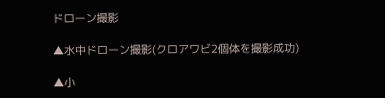ドローン撮影

▲水中ドローン撮影(クロアワビ2個体を撮影成功)

▲小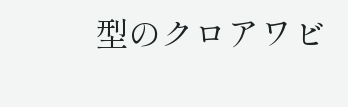型のクロアワビ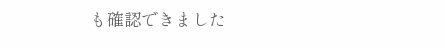も確認できました